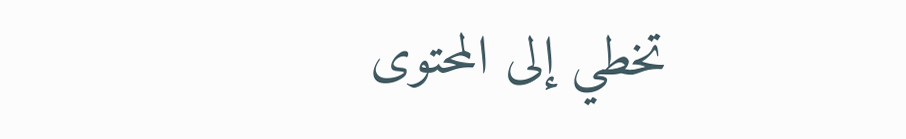تخطي إلى المحتوى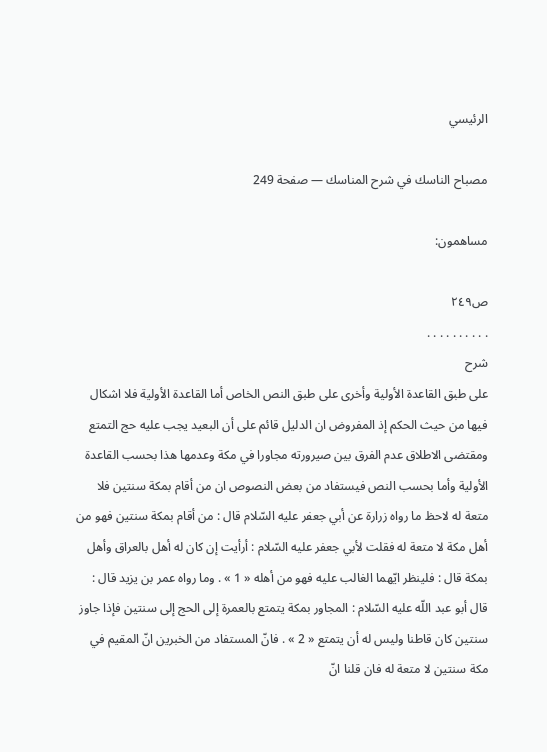الرئيسي

مصباح الناسك في شرح المناسك — صفحة 249

مساهمون:

ص٢٤٩
. . . . . . . . . .
شرح
على طبق القاعدة الأولية وأخرى على طبق النص الخاص أما القاعدة الأولية فلا اشكال فيها من حيث الحكم إذ المفروض ان الدليل قائم على أن البعيد يجب عليه حج التمتع ومقتضى الاطلاق عدم الفرق بين صيرورته مجاورا في مكة وعدمها هذا بحسب القاعدة الأولية وأما بحسب النص فيستفاد من بعض النصوص ان من أقام بمكة سنتين فلا متعة له لاحظ ما رواه زرارة عن أبي جعفر عليه السّلام قال : من أقام بمكة سنتين فهو من أهل مكة لا متعة له فقلت لأبي جعفر عليه السّلام : أرأيت إن كان له أهل بالعراق وأهل بمكة قال : فلينظر ايّهما الغالب عليه فهو من أهله « 1 » . وما رواه عمر بن يزيد قال : قال أبو عبد اللّه عليه السّلام : المجاور بمكة يتمتع بالعمرة إلى الحج إلى سنتين فإذا جاوز سنتين كان قاطنا وليس له أن يتمتع « 2 » . فانّ المستفاد من الخبرين انّ المقيم في مكة سنتين لا متعة له فان قلنا انّ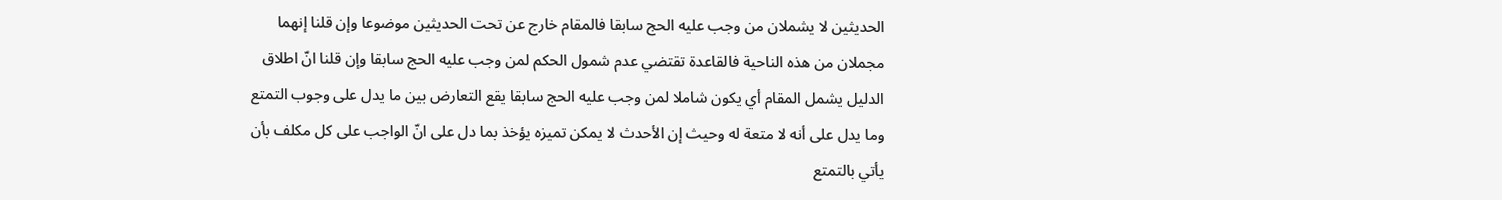الحديثين لا يشملان من وجب عليه الحج سابقا فالمقام خارج عن تحت الحديثين موضوعا وإن قلنا إنهما مجملان من هذه الناحية فالقاعدة تقتضي عدم شمول الحكم لمن وجب عليه الحج سابقا وإن قلنا انّ اطلاق الدليل يشمل المقام أي يكون شاملا لمن وجب عليه الحج سابقا يقع التعارض بين ما يدل على وجوب التمتع وما يدل على أنه لا متعة له وحيث إن الأحدث لا يمكن تميزه يؤخذ بما دل على انّ الواجب على كل مكلف بأن يأتي بالتمتع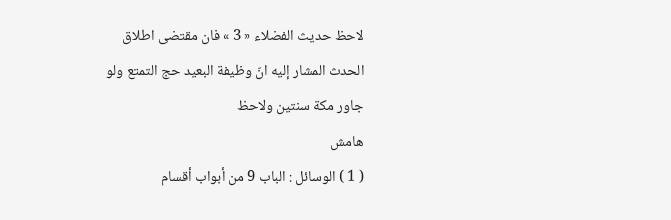لاحظ حديث الفضلاء « 3 » فان مقتضى اطلاق الحدث المشار إليه انّ وظيفة البعيد حج التمتع ولو جاور مكة سنتين ولاحظ
هامش
( 1 ) الوسائل : الباب 9 من أبواب أقسام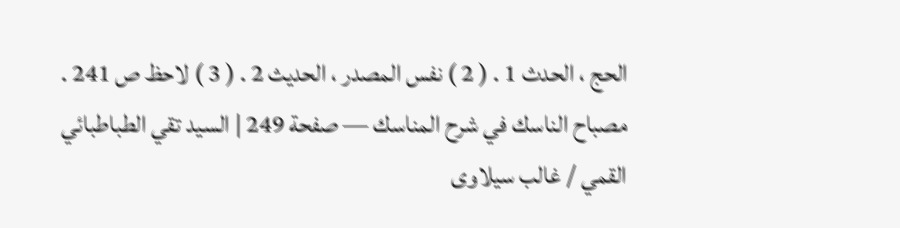الحج ، الحدث 1 . ( 2 ) نفس المصدر ، الحديث 2 . ( 3 ) لاحظ ص 241 .
مصباح الناسك في شرح المناسك — صفحة 249 | السيد تقي الطباطبائي القمي / غالب سيلاوى